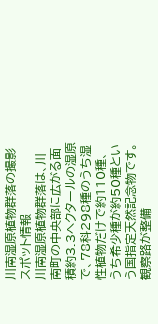川南湿原植物群落の撮影スポット情報
川南湿原植物群落は、川南町の中央部に広がる面積約3.3ヘクタールの湿原で、78科298種のうち湿性植物だけで約110種、うち希少種が約50種という国指定天然記念物です。観察路が整備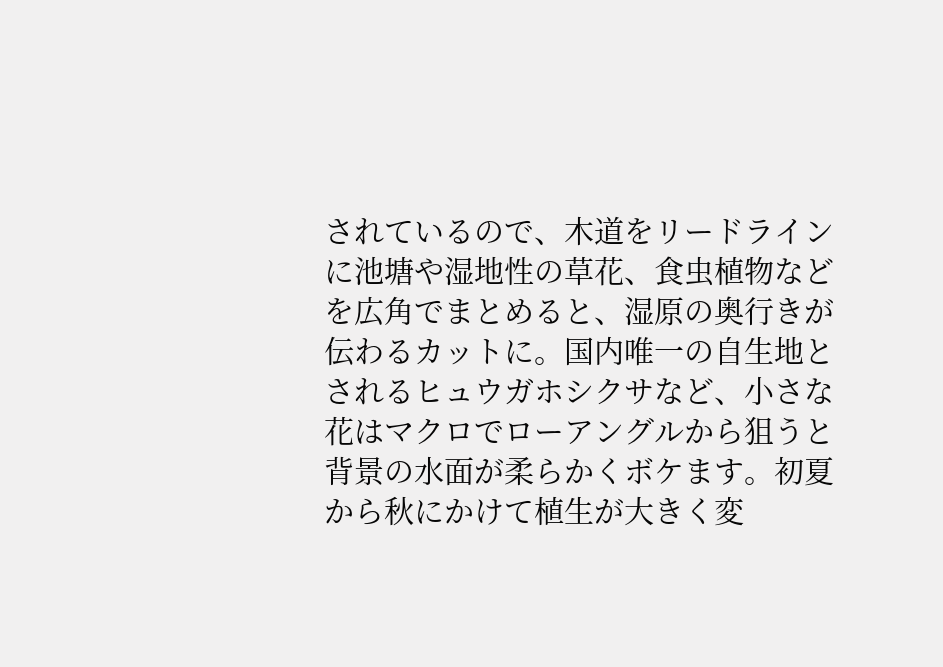されているので、木道をリードラインに池塘や湿地性の草花、食虫植物などを広角でまとめると、湿原の奥行きが伝わるカットに。国内唯一の自生地とされるヒュウガホシクサなど、小さな花はマクロでローアングルから狙うと背景の水面が柔らかくボケます。初夏から秋にかけて植生が大きく変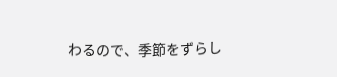わるので、季節をずらし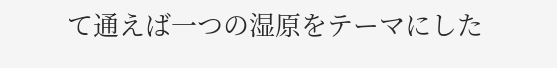て通えば一つの湿原をテーマにした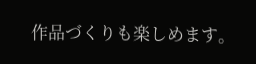作品づくりも楽しめます。